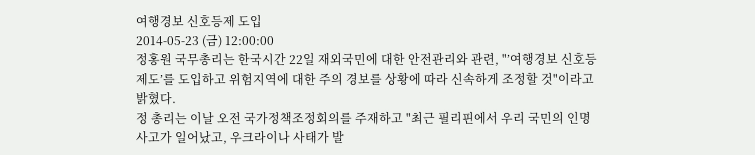여행경보 신호등제 도입
2014-05-23 (금) 12:00:00
정홍원 국무총리는 한국시간 22일 재외국민에 대한 안전관리와 관련, "’여행경보 신호등 제도’를 도입하고 위험지역에 대한 주의 경보를 상황에 따라 신속하게 조정할 것"이라고 밝혔다.
정 총리는 이날 오전 국가정책조정회의를 주재하고 "최근 필리핀에서 우리 국민의 인명사고가 일어났고, 우크라이나 사태가 발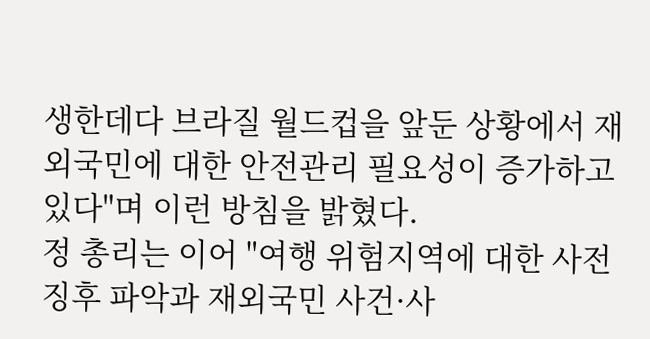생한데다 브라질 월드컵을 앞둔 상황에서 재외국민에 대한 안전관리 필요성이 증가하고 있다"며 이런 방침을 밝혔다.
정 총리는 이어 "여행 위험지역에 대한 사전징후 파악과 재외국민 사건·사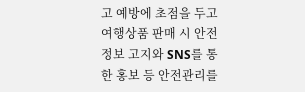고 예방에 초점을 두고 여행상품 판매 시 안전정보 고지와 SNS를 통한 홍보 등 안전관리를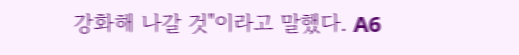강화해 나갈 것"이라고 말했다. A6